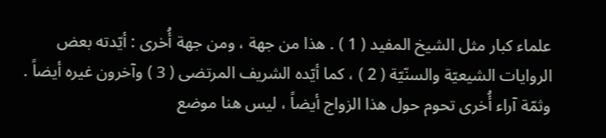علماء كبار مثل الشيخ المفيد ( 1 ) . هذا من جهة ، ومن جهة أُخرى : أيّدته بعض
الروايات الشيعيّة والسنّيّة ( 2 ) ، كما أيّده الشريف المرتضى ( 3 ) وآخرون غيره أيضاً .
وثمّة آراء أُخرى تحوم حول هذا الزواج أيضاً ، ليس هنا موضع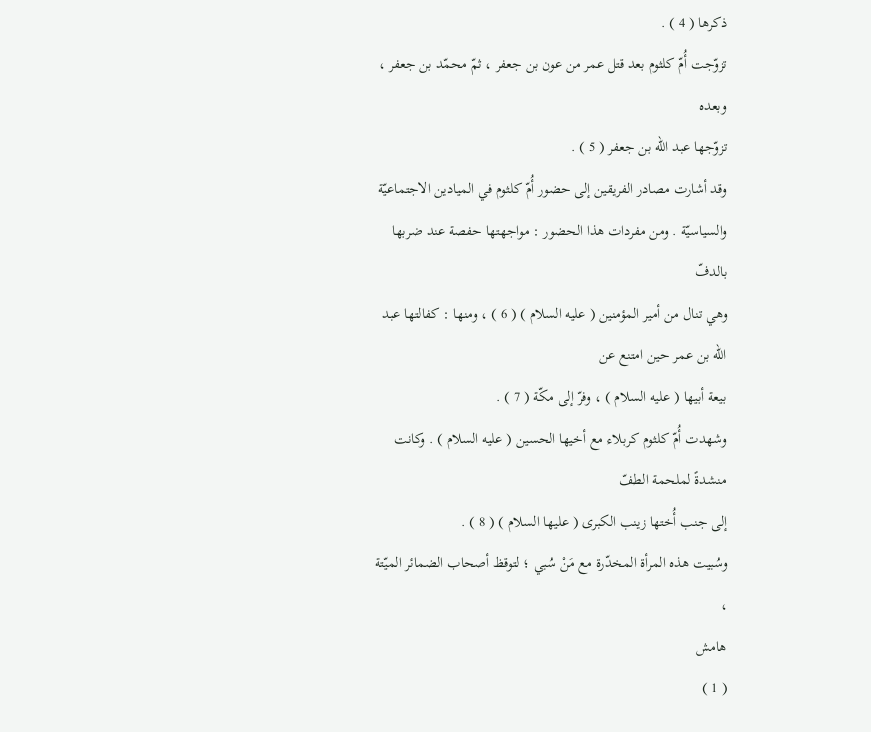ذكرها ( 4 ) .
تزوّجت أُمّ كلثوم بعد قتل عمر من عون بن جعفر ، ثمّ محمّد بن جعفر ، وبعده
تزوّجها عبد الله بن جعفر ( 5 ) .
وقد أشارت مصادر الفريقين إلى حضور أُمّ كلثوم في الميادين الاجتماعيّة
والسياسيّة . ومن مفردات هذا الحضور : مواجهتها حفصة عند ضربها بالدفّ
وهي تنال من أمير المؤمنين ( عليه السلام ) ( 6 ) ، ومنها : كفالتها عبد الله بن عمر حين امتنع عن
بيعة أبيها ( عليه السلام ) ، وفرّ إلى مكّة ( 7 ) .
وشهدت أُمّ كلثوم كربلاء مع أخيها الحسين ( عليه السلام ) . وكانت منشدةً لملحمة الطفّ
إلى جنب أُختها زينب الكبرى ( عليها السلام ) ( 8 ) .
وسُبيت هذه المرأة المخدّرة مع مَنْ سُبي ؛ لتوقظ أصحاب الضمائر الميّتة ،
هامش
( 1 )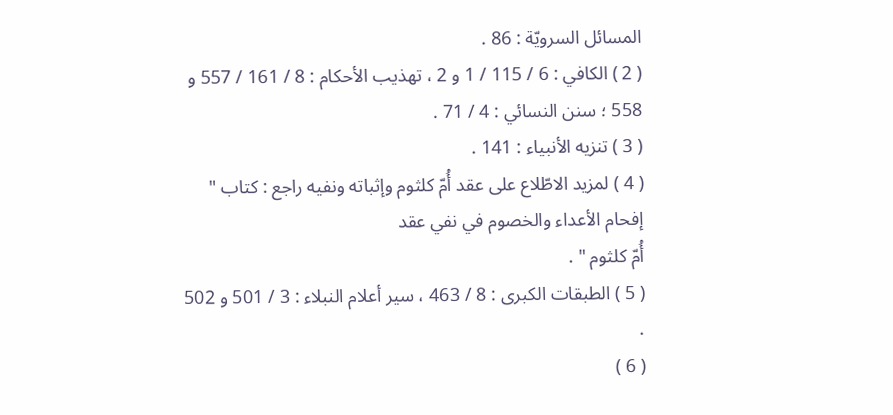المسائل السرويّة : 86 .
( 2 ) الكافي : 6 / 115 / 1 و 2 ، تهذيب الأحكام : 8 / 161 / 557 و 558 ؛ سنن النسائي : 4 / 71 .
( 3 ) تنزيه الأنبياء : 141 .
( 4 ) لمزيد الاطّلاع على عقد أُمّ كلثوم وإثباته ونفيه راجع : كتاب " إفحام الأعداء والخصوم في نفي عقد
أُمّ كلثوم " .
( 5 ) الطبقات الكبرى : 8 / 463 ، سير أعلام النبلاء : 3 / 501 و 502 .
( 6 )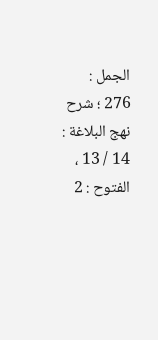الجمل : 276 ؛ شرح نهج البلاغة : 14 / 13 ، الفتوح : 2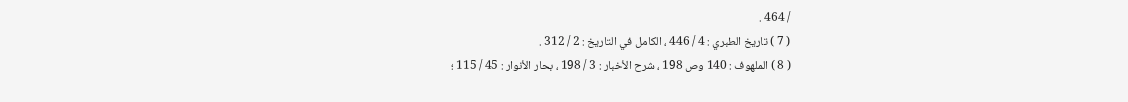/ 464 .
( 7 ) تاريخ الطبري : 4 / 446 ، الكامل في التاريخ : 2 / 312 .
( 8 ) الملهوف : 140 وص 198 ، شرح الأخبار : 3 / 198 ، بحار الأنوار : 45 / 115 ؛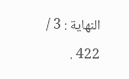النهاية : 3 / 422 .